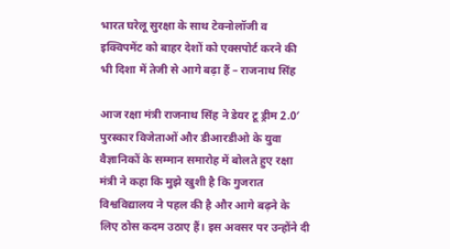भारत घरेलू सुरक्षा के साथ टेक्नोलॉजी व इक्विपमेंट को बाहर देशों को एक्सपोर्ट करने की भी दिशा में तेजी से आगे बढ़ा हैं – राजनाथ सिंह

आज रक्षा मंत्री राजनाथ सिंह ने डेयर टू ड्रीम 2.0′ पुरस्कार विजेताओं और डीआरडीओ के युवा वैज्ञानिकों के सम्मान समारोह में बोलते हुए रक्षा मंत्री ने कहा कि मुझे खुशी है कि गुजरात विश्वविद्यालय ने पहल की है और आगे बढ़ने के लिए ठोस कदम उठाए हैं। इस अवसर पर उन्होंने दी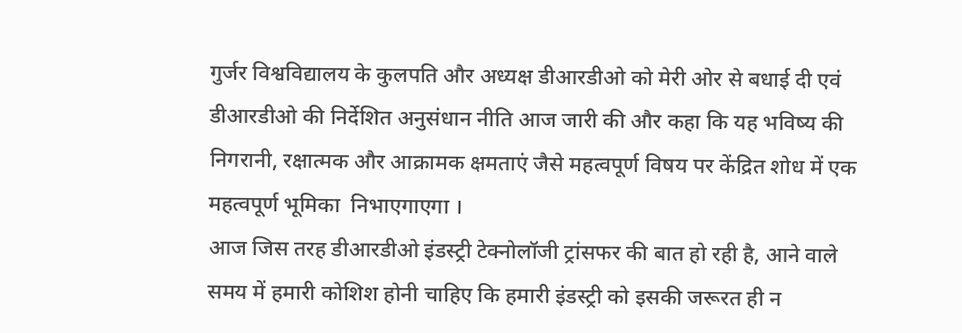गुर्जर विश्वविद्यालय के कुलपति और अध्यक्ष डीआरडीओ को मेरी ओर से बधाई दी एवं
डीआरडीओ की निर्देशित अनुसंधान नीति आज जारी की और कहा कि यह भविष्य की निगरानी, रक्षात्मक और आक्रामक क्षमताएं जैसे महत्वपूर्ण विषय पर केंद्रित शोध में एक महत्वपूर्ण भूमिका  निभाएगाएगा ।
आज जिस तरह डीआरडीओ इंडस्ट्री टेक्नोलॉजी ट्रांसफर की बात हो रही है, आने वाले समय में हमारी कोशिश होनी चाहिए कि हमारी इंडस्ट्री को इसकी जरूरत ही न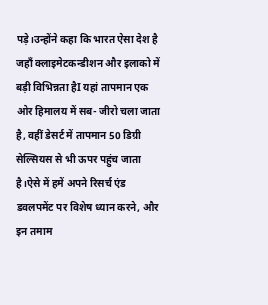पड़े।उन्होंने कहा कि भारत ऐसा देश है जहाँ क्लाइमेटकन्डीशन और इलाको में बड़ी विभिन्नता हैI यहां तापमान एक ओर हिमालय में सब- जीरो चला जाता है, वहीं डेसर्ट में तापमान 50 डिग्री सेल्सियस से भी ऊपर पहुंच जाता है।ऐसे में हमें अपने रिसर्च एंड डवलपमेंट पर विशेष ध्यान करने, और इन तमाम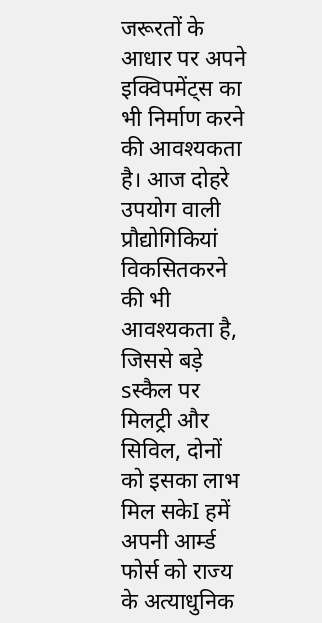जरूरतों के आधार पर अपने इक्विपमेंट्स का भी निर्माण करने की आवश्यकता है। आज दोहरे उपयोग वाली प्रौद्योगिकियां विकसितकरने की भी आवश्यकता है, जिससे बड़े sस्कैल पर मिलट्री और सिविल, दोनों को इसका लाभ मिल सकेI हमें अपनी आर्म्ड फोर्स को राज्य के अत्याधुनिक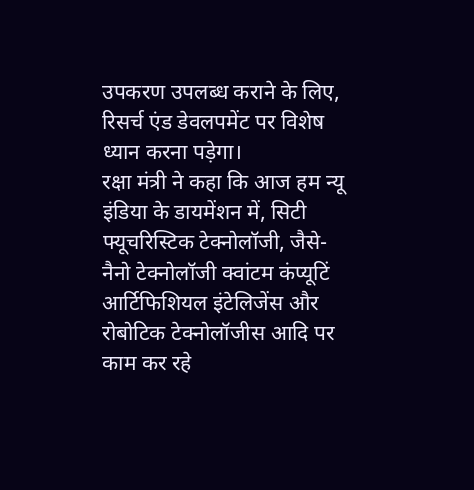उपकरण उपलब्ध कराने के लिए, रिसर्च एंड डेवलपमेंट पर विशेष ध्यान करना पड़ेगा।
रक्षा मंत्री ने कहा कि आज हम न्यू इंडिया के डायमेंशन में, सिटी फ्यूचरिस्टिक टेक्नोलॉजी, जैसे- नैनो टेक्नोलॉजी क्वांटम कंप्यूटिं आर्टिफिशियल इंटेलिजेंस और रोबोटिक टेक्नोलॉजीस आदि पर काम कर रहे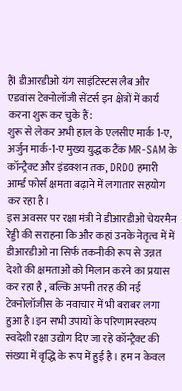हैंI डीआरडीओ यंग साइंटिस्टस लैब और एडवांस टेक्नोलॉजी सेंटर्स इन क्षेत्रों में कार्य करना शुरू कर चुके हैं:
शुरू से लेकर अभी हाल के एलसीए मार्क 1-ए, अर्जुन मार्क-1-ए मुख्य युद्धक टैंक MR-SAM के कॉन्ट्रैक्ट और इंडक्शन तक, DRDO हमारी आर्म्ड फोर्स क्षमता बढ़ाने में लगातार सहयोग कर रहा है।
इस अवसर पर रक्षा मंत्री ने डीआरडीओ चेयरमैन रेड्डी की सराहना कि और कहां उनके नेतृत्व में में डीआरडीओ ना सिर्फ तकनीकी रूप से उन्नत देशो की क्षमताओं को मिलान करने का प्रयास कर रहा है , बल्कि अपनी तरह की नई टेक्नोलॉजीस के नवाचार में भी बराबर लगा हुआ है।इन सभी उपायों के परिणामस्वरुप स्वदेशी रक्षा उद्योग दिए जा रहे कॉन्ट्रैक्ट की संख्या में वृद्धि के रूप में हुई है। हम न केवल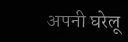अपनी घरेलू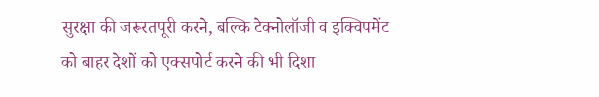सुरक्षा की जरूरतपूरी करने, बल्कि टेक्नोलॉजी व इक्विपमेंट को बाहर देशों को एक्सपोर्ट करने की भी दिशा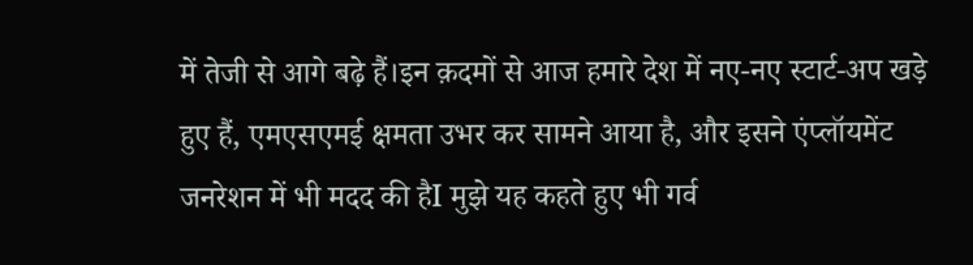में तेजी से आगे बढ़े हैं।इन क़दमों से आज हमारे देश में नए-नए स्टार्ट-अप खड़े हुए हैं, एमएसएमई क्षमता उभर कर सामने आया है, और इसने एंप्लॉयमेंट जनरेशन में भी मदद की हैI मुझे यह कहते हुए भी गर्व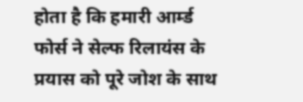होता है कि हमारी आर्म्ड फोर्स ने सेल्फ रिलायंस के प्रयास को पूरे जोश के साथ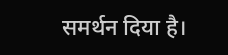समर्थन दिया है।